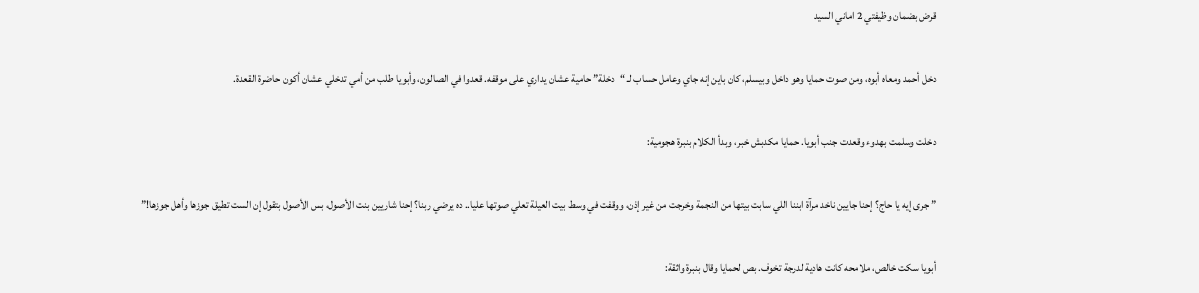قرض بضمان وظيفتي 2 اماني السيد

دخل أحمد ومعاه أبوه، ومن صوت حمايا وهو داخل وبيسلم، كان باين إنه جاي وعامل حساب لـ “دخلة” حامية عشان يداري على موقفه. قعدوا في الصالون، وأبويا طلب من أمي تدخلي عشان أكون حاضرة القعدة.

دخلت وسلمت بهدوء وقعدت جنب أبويا. حمايا مكدبش خبر، وبدأ الكلام بنبرة هجومية:

” جرى إيه يا حاج؟ إحنا جايين ناخد مرآة ابننا اللي سابت بيتها من النجمة وخرجت من غير إذن، ووقفت في وسط بيت العيلة تعلي صوتها عليا.. ده يرضي ربنا؟ إحنا شاريين بنت الأصول، بس الأصول بتقول إن الست تطيق جوزها وأهل جوزها!”

أبويا سكت خالص، ملامحه كانت هادية لدرجة تخوف. بص لحمايا وقال بنبرة واثقة: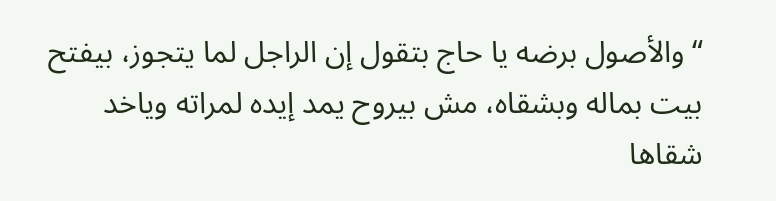“والأصول برضه يا حاج بتقول إن الراجل لما يتجوز، بيفتح بيت بماله وبشقاه، مش بيروح يمد إيده لمراته وياخد شقاها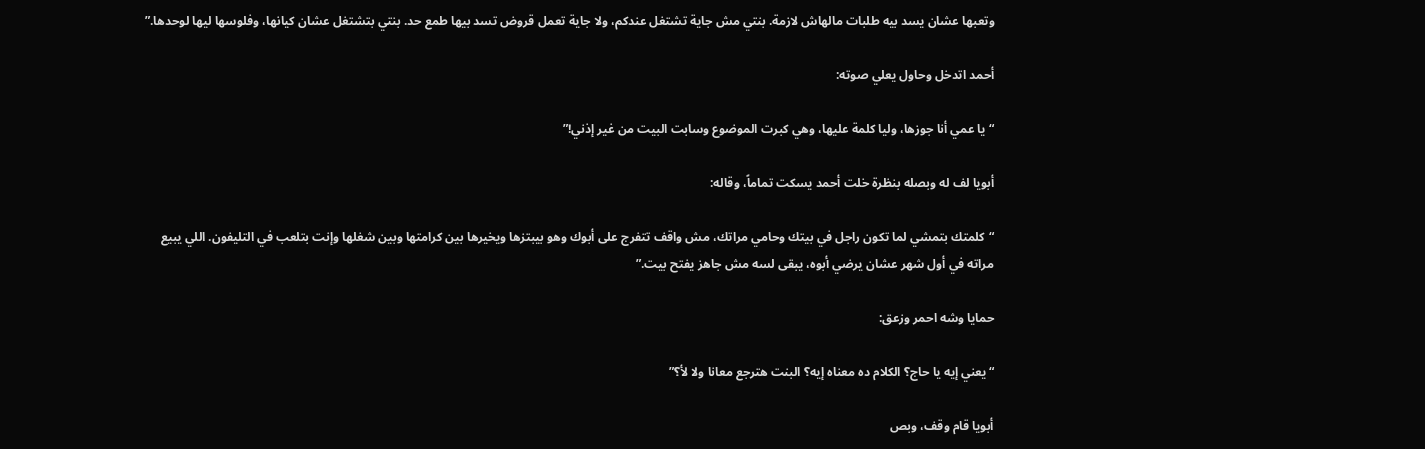وتعبها عشان يسد بيه طلبات مالهاش لازمة. بنتي مش جاية تشتغل عندكم، ولا جاية تعمل قروض تسد بيها طمع حد. بنتي بتشتغل عشان كيانها، وفلوسها ليها لوحدها.”

أحمد اتدخل وحاول يعلي صوته:

“يا عمي أنا جوزها، وليا كلمة عليها، وهي كبرت الموضوع وسابت البيت من غير إذني!”

أبويا لف له وبصله بنظرة خلت أحمد يسكت تماماً، وقاله:

“كلمتك بتمشي لما تكون راجل في بيتك وحامي مراتك، مش واقف تتفرج على أبوك وهو بيبتزها ويخيرها بين كرامتها وبين شغلها وإنت بتلعب في التليفون. اللي يبيع مراته في أول شهر عشان يرضي أبوه، يبقى لسه مش جاهز يفتح بيت.”

حمايا وشه احمر وزعق:

“يعني إيه يا حاج؟ الكلام ده معناه إيه؟ البنت هترجع معانا ولا لأ؟”

أبويا قام وقف، وبص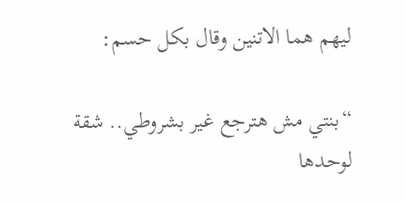ليهم هما الاتنين وقال بكل حسم:

“بنتي مش هترجع غير بشروطي.. شقة لوحدها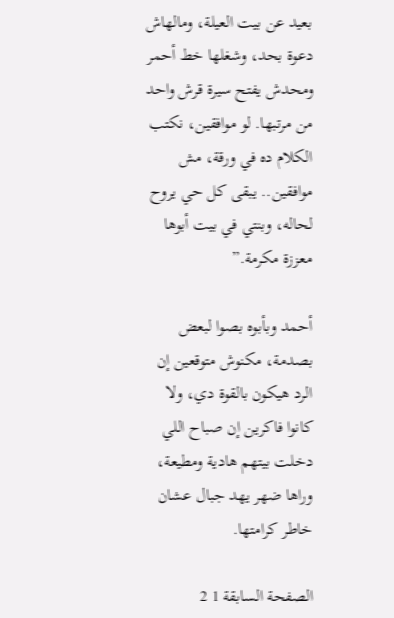بعيد عن بيت العيلة، ومالهاش دعوة بحد، وشغلها خط أحمر ومحدش يفتح سيرة قرش واحد من مرتبها. لو موافقين، نكتب الكلام ده في ورقة، مش موافقين.. يبقى كل حي يروح لحاله، وبنتي في بيت أبوها معززة مكرمة.”

أحمد وبأبوه بصوا لبعض بصدمة، مكنوش متوقعين إن الرد هيكون بالقوة دي، ولا كانوا فاكرين إن صباح اللي دخلت بيتهم هادية ومطيعة، وراها ضهر يهد جبال عشان خاطر كرامتها.

الصفحة السابقة 1 2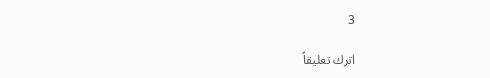3

اترك تعليقاً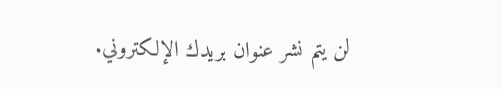لن يتم نشر عنوان بريدك الإلكتروني.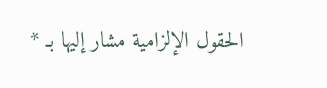الحقول الإلزامية مشار إليها بـ *